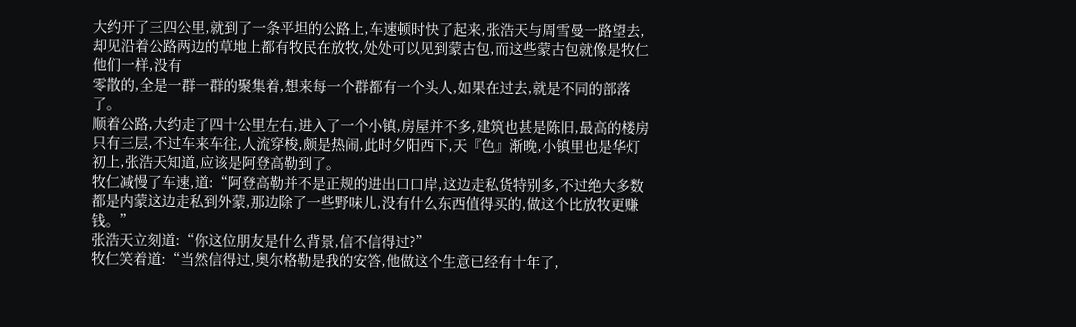大约开了三四公里,就到了一条平坦的公路上,车速顿时快了起来,张浩天与周雪曼一路望去,却见沿着公路两边的草地上都有牧民在放牧,处处可以见到蒙古包,而这些蒙古包就像是牧仁他们一样,没有
零散的,全是一群一群的聚集着,想来每一个群都有一个头人,如果在过去,就是不同的部落了。
顺着公路,大约走了四十公里左右,进入了一个小镇,房屋并不多,建筑也甚是陈旧,最高的楼房只有三层,不过车来车往,人流穿梭,颇是热闹,此时夕阳西下,天『色』渐晚,小镇里也是华灯初上,张浩天知道,应该是阿登高勒到了。
牧仁减慢了车速,道:“阿登高勒并不是正规的进出口口岸,这边走私货特别多,不过绝大多数都是内蒙这边走私到外蒙,那边除了一些野味儿,没有什么东西值得买的,做这个比放牧更赚钱。”
张浩天立刻道:“你这位朋友是什么背景,信不信得过?”
牧仁笑着道:“当然信得过,奥尔格勒是我的安答,他做这个生意已经有十年了,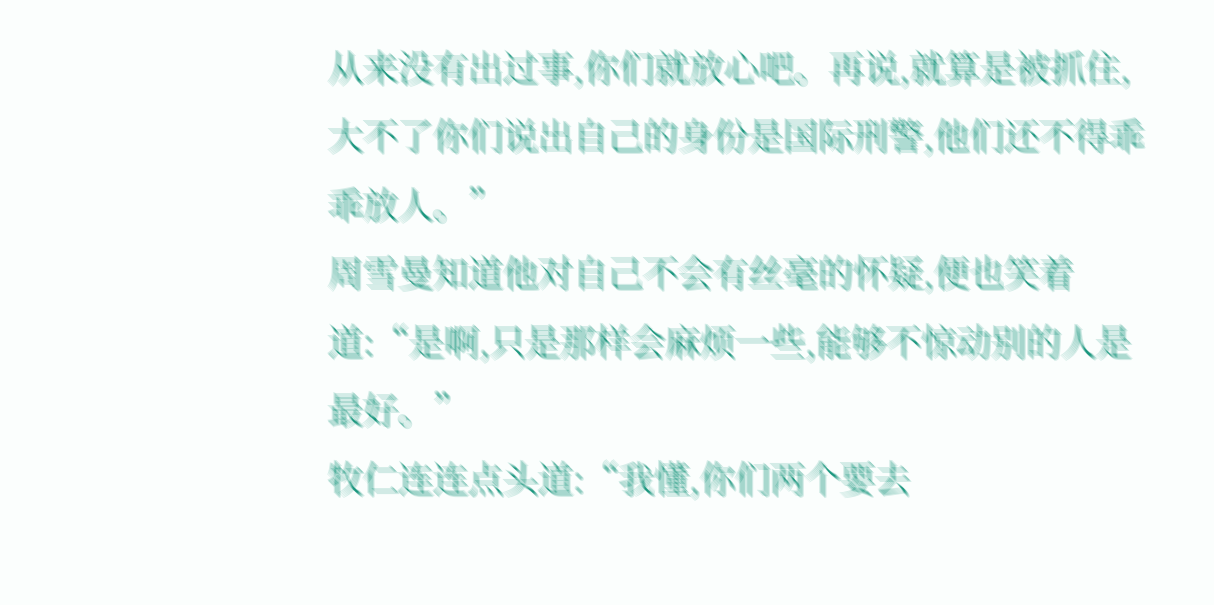从来没有出过事,你们就放心吧。再说,就算是被抓住,大不了你们说出自己的身份是国际刑警,他们还不得乖乖放人。”
周雪曼知道他对自己不会有丝毫的怀疑,便也笑着道:“是啊,只是那样会麻烦一些,能够不惊动别的人是最好。”
牧仁连连点头道:“我懂,你们两个要去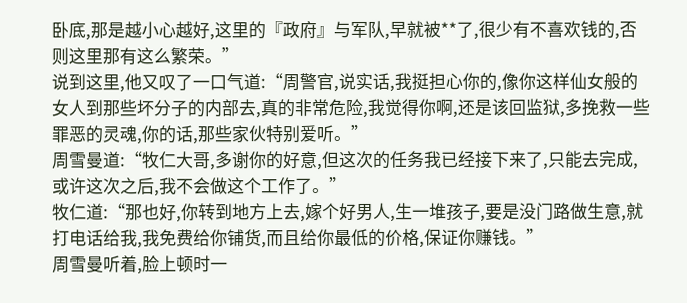卧底,那是越小心越好,这里的『政府』与军队,早就被**了,很少有不喜欢钱的,否则这里那有这么繁荣。”
说到这里,他又叹了一口气道:“周警官,说实话,我挺担心你的,像你这样仙女般的女人到那些坏分子的内部去,真的非常危险,我觉得你啊,还是该回监狱,多挽救一些罪恶的灵魂,你的话,那些家伙特别爱听。”
周雪曼道:“牧仁大哥,多谢你的好意,但这次的任务我已经接下来了,只能去完成,或许这次之后,我不会做这个工作了。”
牧仁道:“那也好,你转到地方上去,嫁个好男人,生一堆孩子,要是没门路做生意,就打电话给我,我免费给你铺货,而且给你最低的价格,保证你赚钱。”
周雪曼听着,脸上顿时一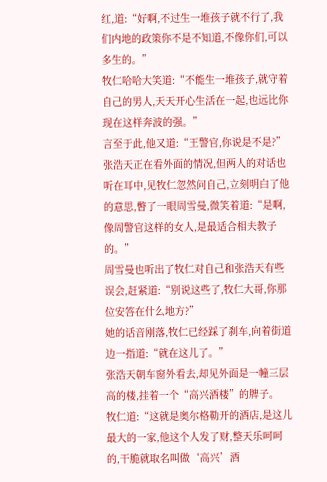红,道:“好啊,不过生一堆孩子就不行了,我们内地的政策你不是不知道,不像你们,可以多生的。”
牧仁哈哈大笑道:“不能生一堆孩子,就守着自己的男人,天天开心生活在一起,也远比你现在这样奔波的强。”
言至于此,他又道:“王警官,你说是不是?”
张浩天正在看外面的情况,但两人的对话也听在耳中,见牧仁忽然问自己,立刻明白了他的意思,瞥了一眼周雪曼,微笑着道:“是啊,像周警官这样的女人,是最适合相夫教子的。”
周雪曼也听出了牧仁对自己和张浩天有些误会,赶紧道:“别说这些了,牧仁大哥,你那位安答在什么地方?”
她的话音刚落,牧仁已经踩了刹车,向着街道边一指道:“就在这儿了。”
张浩天朝车窗外看去,却见外面是一幢三层高的楼,挂着一个“高兴酒楼”的牌子。
牧仁道:“这就是奥尔格勒开的酒店,是这儿最大的一家,他这个人发了财,整天乐呵呵的,干脆就取名叫做‘高兴’酒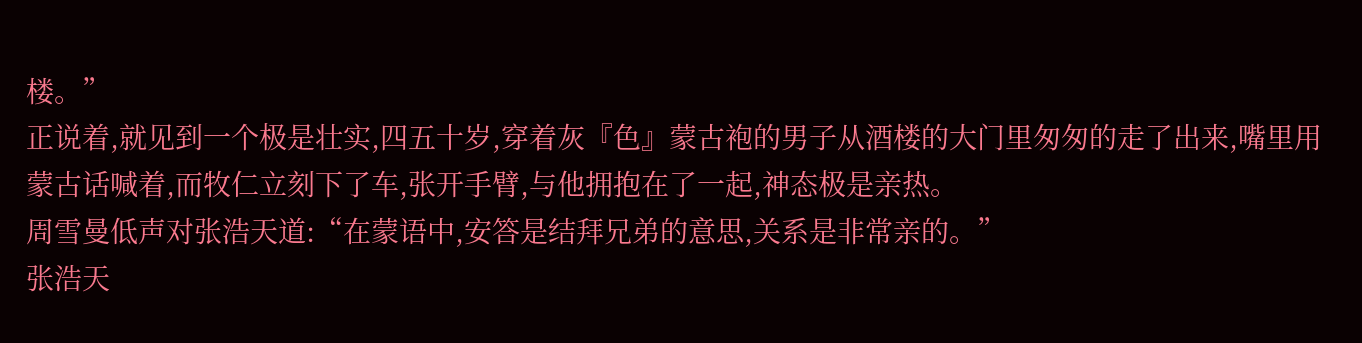楼。”
正说着,就见到一个极是壮实,四五十岁,穿着灰『色』蒙古袍的男子从酒楼的大门里匆匆的走了出来,嘴里用蒙古话喊着,而牧仁立刻下了车,张开手臂,与他拥抱在了一起,神态极是亲热。
周雪曼低声对张浩天道:“在蒙语中,安答是结拜兄弟的意思,关系是非常亲的。”
张浩天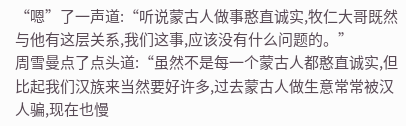“嗯”了一声道:“听说蒙古人做事憨直诚实,牧仁大哥既然与他有这层关系,我们这事,应该没有什么问题的。”
周雪曼点了点头道:“虽然不是每一个蒙古人都憨直诚实,但比起我们汉族来当然要好许多,过去蒙古人做生意常常被汉人骗,现在也慢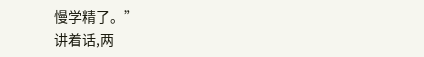慢学精了。”
讲着话,两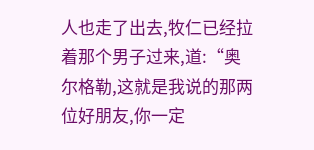人也走了出去,牧仁已经拉着那个男子过来,道:“奥尔格勒,这就是我说的那两位好朋友,你一定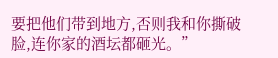要把他们带到地方,否则我和你撕破脸,连你家的酒坛都砸光。”